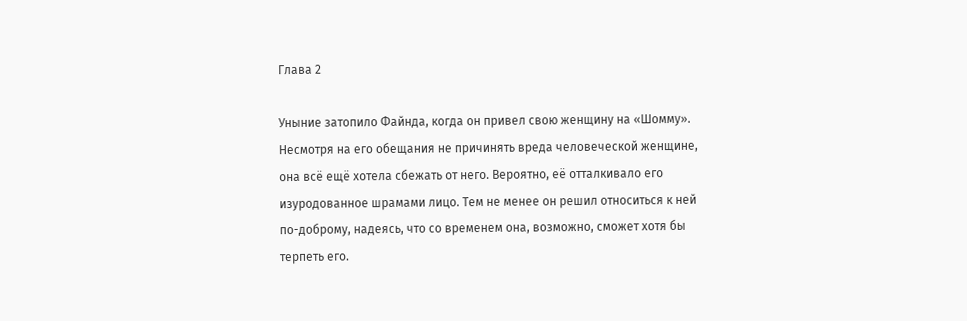Глава 2

Уныние затопило Файнда, когда он привел свою женщину на «Шомму». Несмотря на его обещания не причинять вреда человеческой женщине, она всё ещё хотела сбежать от него. Вероятно, её отталкивало его изуродованное шрамами лицо. Тем не менее он решил относиться к ней по-доброму, надеясь, что со временем она, возможно, сможет хотя бы терпеть его.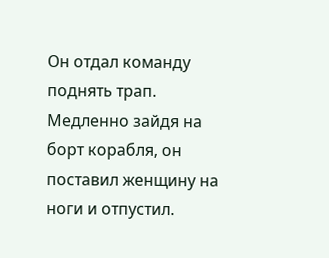Он отдал команду поднять трап. Медленно зайдя на борт корабля, он поставил женщину на ноги и отпустил.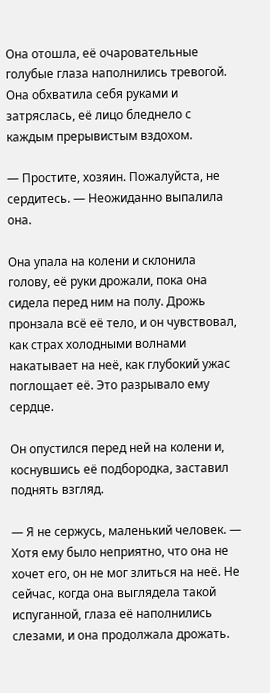Она отошла, её очаровательные голубые глаза наполнились тревогой. Она обхватила себя руками и затряслась, её лицо бледнело с каждым прерывистым вздохом.

— Простите, хозяин. Пожалуйста, не сердитесь. — Неожиданно выпалила она.

Она упала на колени и склонила голову, её руки дрожали, пока она сидела перед ним на полу. Дрожь пронзала всё её тело, и он чувствовал, как страх холодными волнами накатывает на неё, как глубокий ужас поглощает её. Это разрывало ему сердце.

Он опустился перед ней на колени и, коснувшись её подбородка, заставил поднять взгляд.

— Я не сержусь, маленький человек. — Хотя ему было неприятно, что она не хочет его, он не мог злиться на неё. Не сейчас, когда она выглядела такой испуганной, глаза её наполнились слезами, и она продолжала дрожать.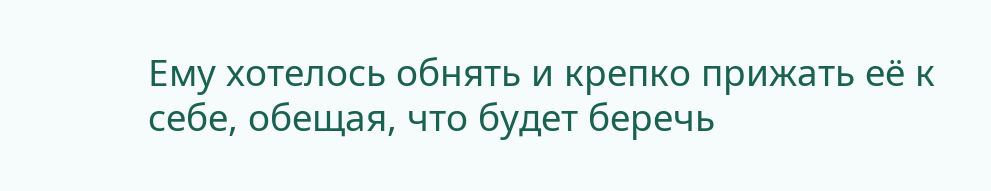Ему хотелось обнять и крепко прижать её к себе, обещая, что будет беречь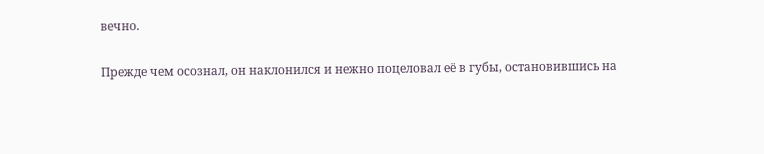вечно.

Прежде чем осознал, он наклонился и нежно поцеловал её в губы, остановившись на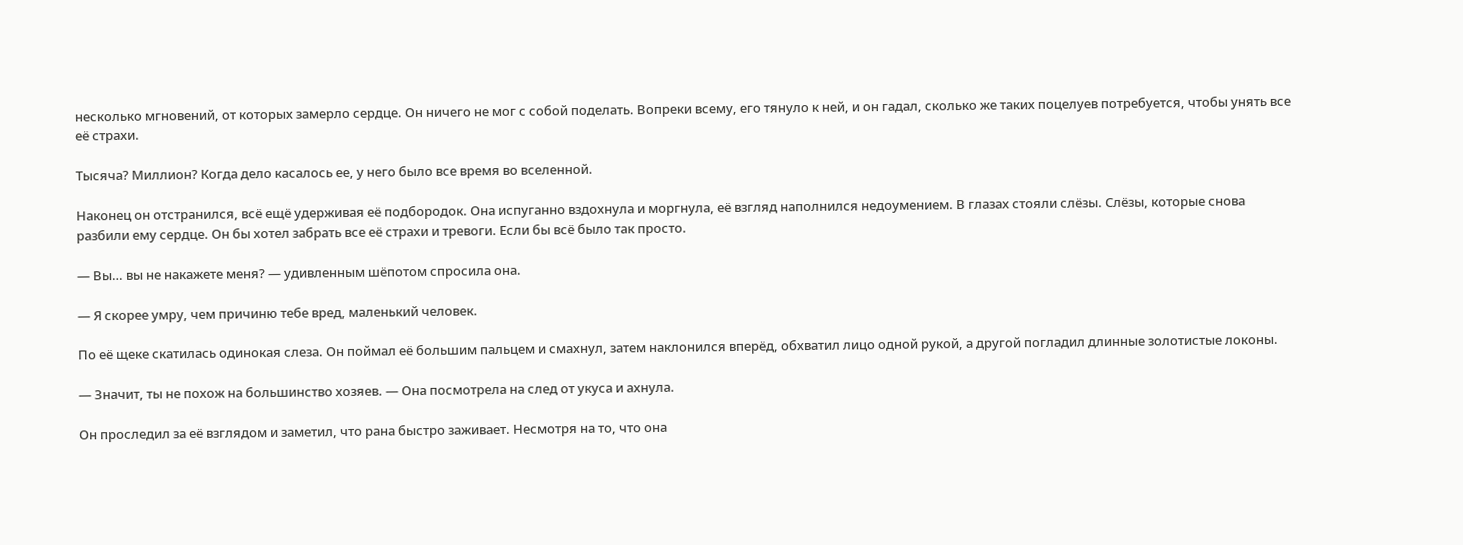несколько мгновений, от которых замерло сердце. Он ничего не мог с собой поделать. Вопреки всему, его тянуло к ней, и он гадал, сколько же таких поцелуев потребуется, чтобы унять все её страхи.

Тысяча? Миллион? Когда дело касалось ее, у него было все время во вселенной.

Наконец он отстранился, всё ещё удерживая её подбородок. Она испуганно вздохнула и моргнула, её взгляд наполнился недоумением. В глазах стояли слёзы. Слёзы, которые снова разбили ему сердце. Он бы хотел забрать все её страхи и тревоги. Если бы всё было так просто.

— Вы… вы не накажете меня? — удивленным шёпотом спросила она.

— Я скорее умру, чем причиню тебе вред, маленький человек.

По её щеке скатилась одинокая слеза. Он поймал её большим пальцем и смахнул, затем наклонился вперёд, обхватил лицо одной рукой, а другой погладил длинные золотистые локоны.

— Значит, ты не похож на большинство хозяев. — Она посмотрела на след от укуса и ахнула.

Он проследил за её взглядом и заметил, что рана быстро заживает. Несмотря на то, что она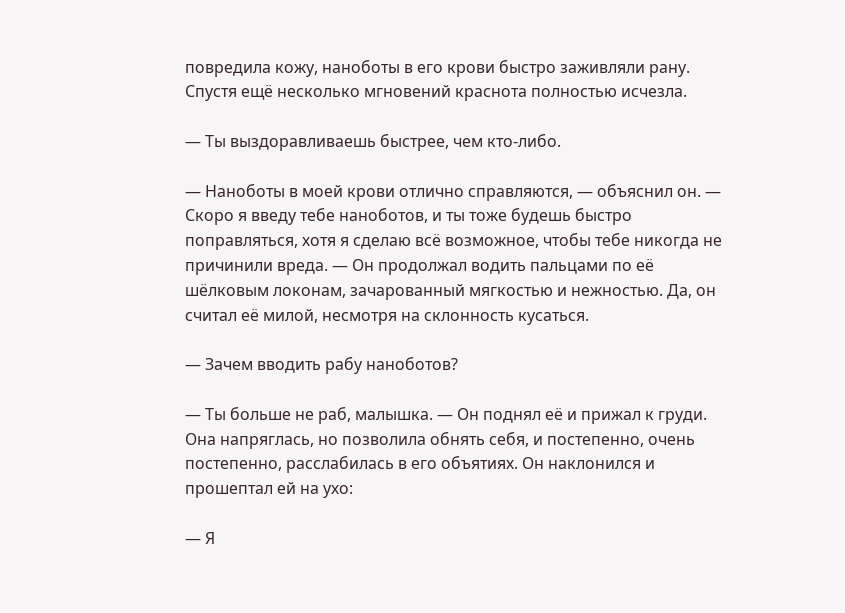повредила кожу, наноботы в его крови быстро заживляли рану. Спустя ещё несколько мгновений краснота полностью исчезла.

— Ты выздоравливаешь быстрее, чем кто-либо.

— Наноботы в моей крови отлично справляются, — объяснил он. — Скоро я введу тебе наноботов, и ты тоже будешь быстро поправляться, хотя я сделаю всё возможное, чтобы тебе никогда не причинили вреда. — Он продолжал водить пальцами по её шёлковым локонам, зачарованный мягкостью и нежностью. Да, он считал её милой, несмотря на склонность кусаться.

— Зачем вводить рабу наноботов?

— Ты больше не раб, малышка. — Он поднял её и прижал к груди. Она напряглась, но позволила обнять себя, и постепенно, очень постепенно, расслабилась в его объятиях. Он наклонился и прошептал ей на ухо:

— Я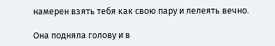намерен взять тебя как свою пару и лелеять вечно.

Она подняла голову и в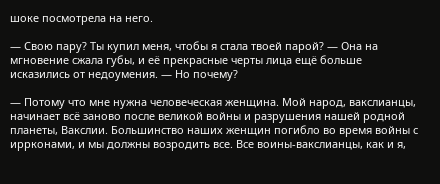шоке посмотрела на него.

— Свою пару? Ты купил меня, чтобы я стала твоей парой? — Она на мгновение сжала губы, и её прекрасные черты лица ещё больше исказились от недоумения. — Но почему?

— Потому что мне нужна человеческая женщина. Мой народ, вакслианцы, начинает всё заново после великой войны и разрушения нашей родной планеты, Вакслии. Большинство наших женщин погибло во время войны с иррконами, и мы должны возродить все. Все воины-вакслианцы, как и я,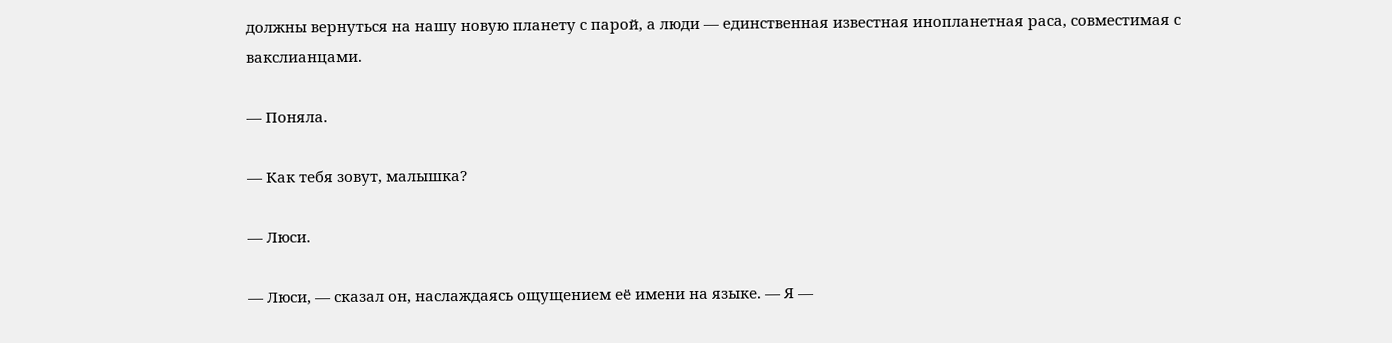должны вернуться на нашу новую планету с парой, а люди — единственная известная инопланетная раса, совместимая с вакслианцами.

— Поняла.

— Как тебя зовут, малышка?

— Люси.

— Люси, — сказал он, наслаждаясь ощущением её имени на языке. — Я —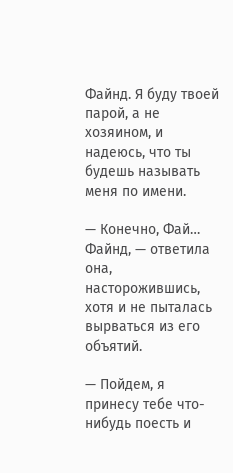Файнд. Я буду твоей парой, а не хозяином, и надеюсь, что ты будешь называть меня по имени.

— Конечно, Фай… Файнд, — ответила она, насторожившись, хотя и не пыталась вырваться из его объятий.

— Пойдем, я принесу тебе что-нибудь поесть и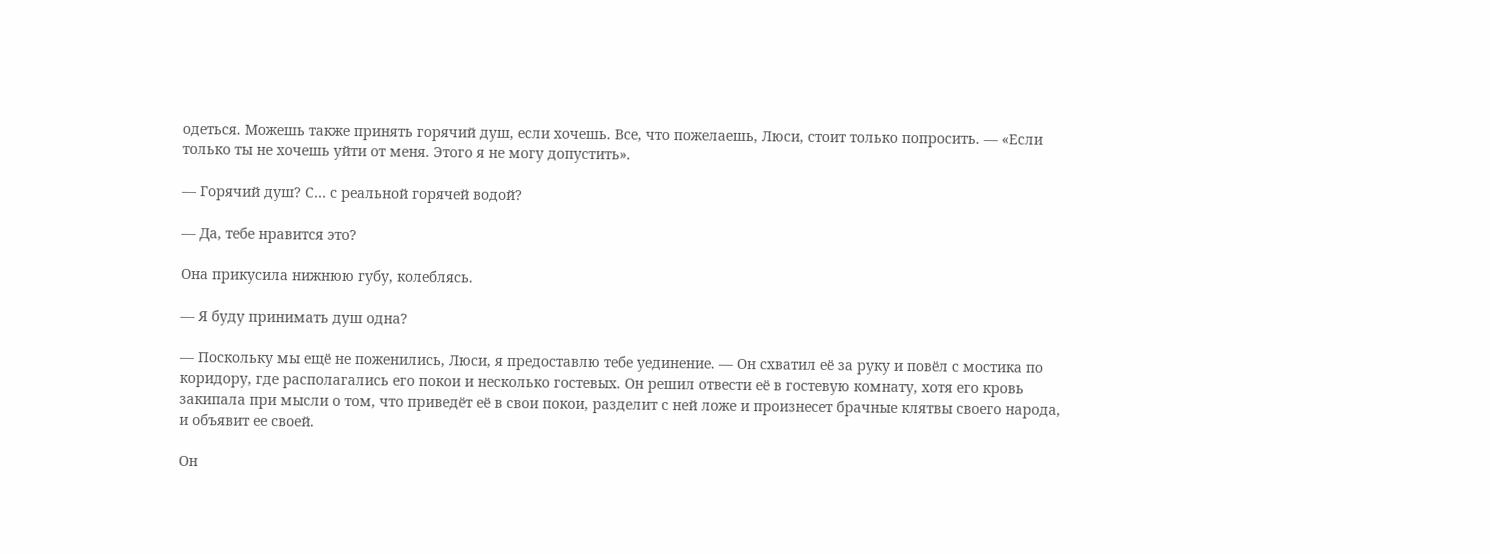одеться. Можешь также принять горячий душ, если хочешь. Все, что пожелаешь, Люси, стоит только попросить. — «Если только ты не хочешь уйти от меня. Этого я не могу допустить».

— Горячий душ? С… с реальной горячей водой?

— Да, тебе нравится это?

Она прикусила нижнюю губу, колеблясь.

— Я буду принимать душ одна?

— Поскольку мы ещё не поженились, Люси, я предоставлю тебе уединение. — Он схватил её за руку и повёл с мостика по коридору, где располагались его покои и несколько гостевых. Он решил отвести её в гостевую комнату, хотя его кровь закипала при мысли о том, что приведёт её в свои покои, разделит с ней ложе и произнесет брачные клятвы своего народа, и объявит ее своей.

Он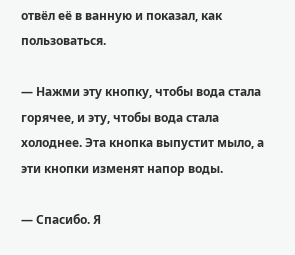отвёл её в ванную и показал, как пользоваться.

— Нажми эту кнопку, чтобы вода стала горячее, и эту, чтобы вода стала холоднее. Эта кнопка выпустит мыло, а эти кнопки изменят напор воды.

— Спасибо. Я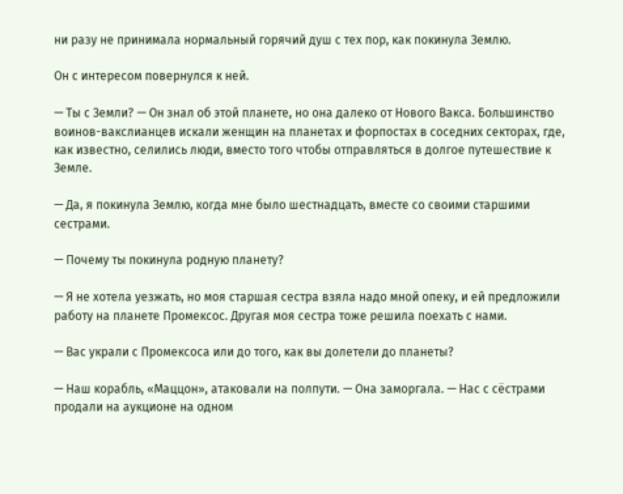ни разу не принимала нормальный горячий душ с тех пор, как покинула Землю.

Он с интересом повернулся к ней.

— Ты с Земли? — Он знал об этой планете, но она далеко от Нового Вакса. Большинство воинов-вакслианцев искали женщин на планетах и форпостах в соседних секторах, где, как известно, селились люди, вместо того чтобы отправляться в долгое путешествие к Земле.

— Да, я покинула Землю, когда мне было шестнадцать, вместе со своими старшими сестрами.

— Почему ты покинула родную планету?

— Я не хотела уезжать, но моя старшая сестра взяла надо мной опеку, и ей предложили работу на планете Промексос. Другая моя сестра тоже решила поехать с нами.

— Вас украли с Промексоса или до того, как вы долетели до планеты?

— Наш корабль, «Маццон», атаковали на полпути. — Она заморгала. — Нас с сёстрами продали на аукционе на одном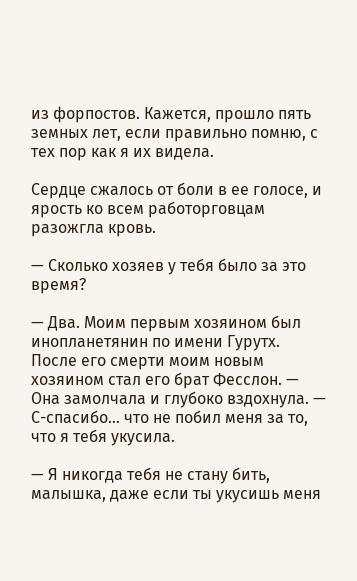из форпостов. Кажется, прошло пять земных лет, если правильно помню, с тех пор как я их видела.

Сердце сжалось от боли в ее голосе, и ярость ко всем работорговцам разожгла кровь.

— Сколько хозяев у тебя было за это время?

— Два. Моим первым хозяином был инопланетянин по имени Гурутх. После его смерти моим новым хозяином стал его брат Фесслон. — Она замолчала и глубоко вздохнула. — С-спасибо… что не побил меня за то, что я тебя укусила.

— Я никогда тебя не стану бить, малышка, даже если ты укусишь меня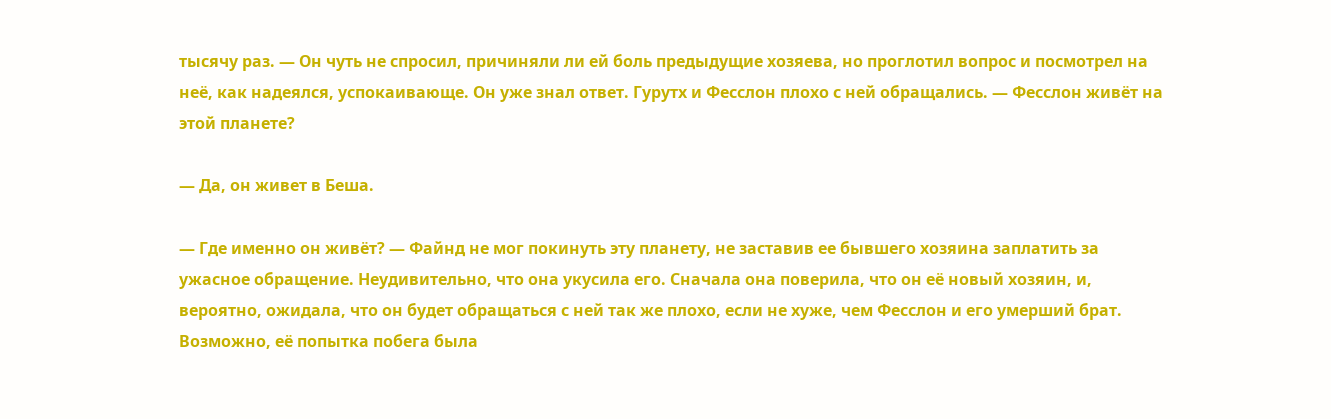тысячу раз. — Он чуть не спросил, причиняли ли ей боль предыдущие хозяева, но проглотил вопрос и посмотрел на неё, как надеялся, успокаивающе. Он уже знал ответ. Гурутх и Фесслон плохо с ней обращались. — Фесслон живёт на этой планете?

— Да, он живет в Беша.

— Где именно он живёт? — Файнд не мог покинуть эту планету, не заставив ее бывшего хозяина заплатить за ужасное обращение. Неудивительно, что она укусила его. Сначала она поверила, что он её новый хозяин, и, вероятно, ожидала, что он будет обращаться с ней так же плохо, если не хуже, чем Фесслон и его умерший брат. Возможно, её попытка побега была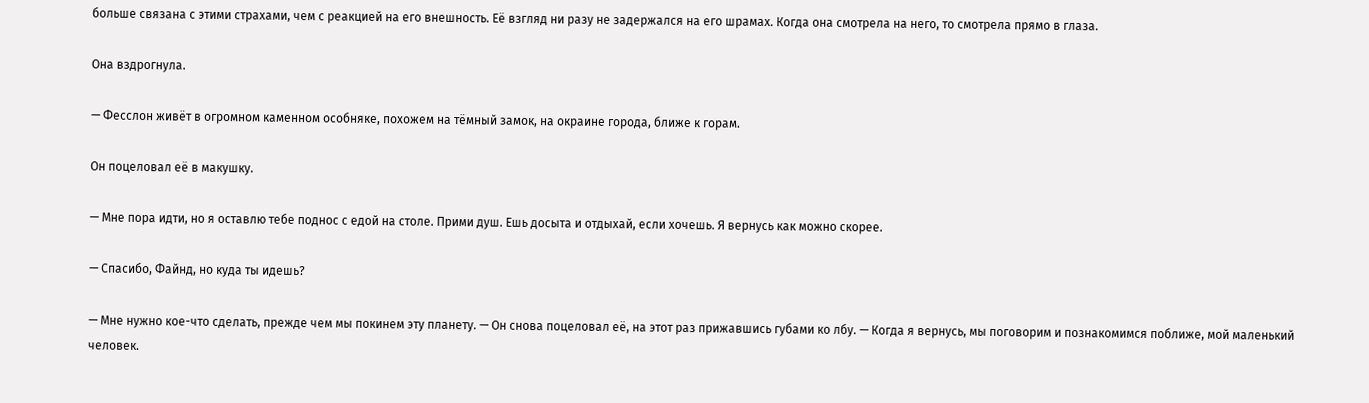больше связана с этими страхами, чем с реакцией на его внешность. Её взгляд ни разу не задержался на его шрамах. Когда она смотрела на него, то смотрела прямо в глаза.

Она вздрогнула.

— Фесслон живёт в огромном каменном особняке, похожем на тёмный замок, на окраине города, ближе к горам.

Он поцеловал её в макушку.

— Мне пора идти, но я оставлю тебе поднос с едой на столе. Прими душ. Ешь досыта и отдыхай, если хочешь. Я вернусь как можно скорее.

— Спасибо, Файнд, но куда ты идешь?

— Мне нужно кое-что сделать, прежде чем мы покинем эту планету. — Он снова поцеловал её, на этот раз прижавшись губами ко лбу. — Когда я вернусь, мы поговорим и познакомимся поближе, мой маленький человек.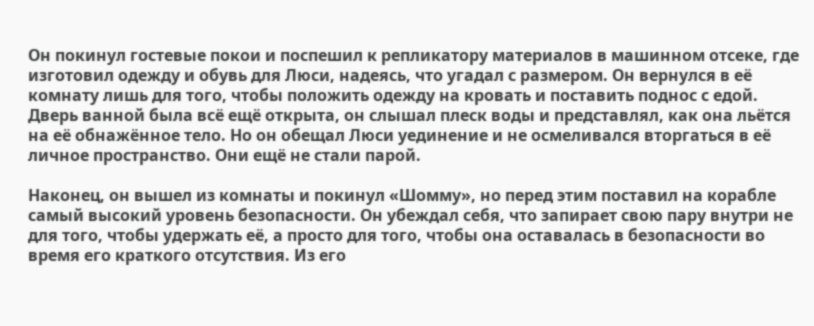Он покинул гостевые покои и поспешил к репликатору материалов в машинном отсеке, где изготовил одежду и обувь для Люси, надеясь, что угадал с размером. Он вернулся в её комнату лишь для того, чтобы положить одежду на кровать и поставить поднос с едой. Дверь ванной была всё ещё открыта, он слышал плеск воды и представлял, как она льётся на её обнажённое тело. Но он обещал Люси уединение и не осмеливался вторгаться в её личное пространство. Они ещё не стали парой.

Наконец, он вышел из комнаты и покинул «Шомму», но перед этим поставил на корабле самый высокий уровень безопасности. Он убеждал себя, что запирает свою пару внутри не для того, чтобы удержать её, а просто для того, чтобы она оставалась в безопасности во время его краткого отсутствия. Из его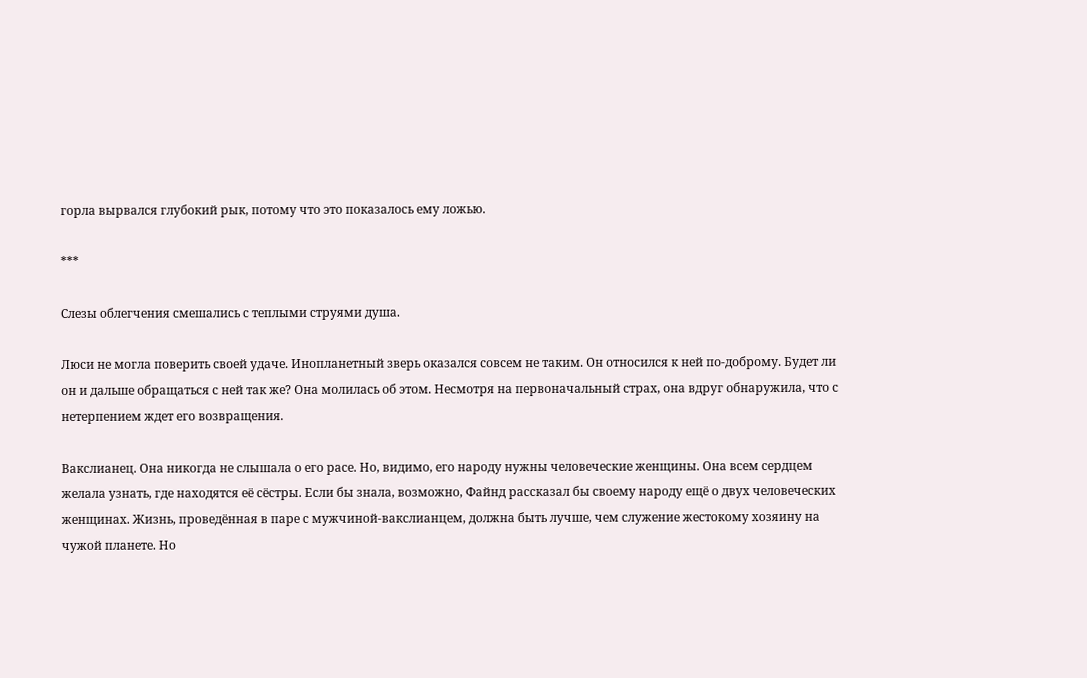горла вырвался глубокий рык, потому что это показалось ему ложью.

***

Слезы облегчения смешались с теплыми струями душа.

Люси не могла поверить своей удаче. Инопланетный зверь оказался совсем не таким. Он относился к ней по-доброму. Будет ли он и дальше обращаться с ней так же? Она молилась об этом. Несмотря на первоначальный страх, она вдруг обнаружила, что с нетерпением ждет его возвращения.

Вакслианец. Она никогда не слышала о его расе. Но, видимо, его народу нужны человеческие женщины. Она всем сердцем желала узнать, где находятся её сёстры. Если бы знала, возможно, Файнд рассказал бы своему народу ещё о двух человеческих женщинах. Жизнь, проведённая в паре с мужчиной-вакслианцем, должна быть лучше, чем служение жестокому хозяину на чужой планете. Но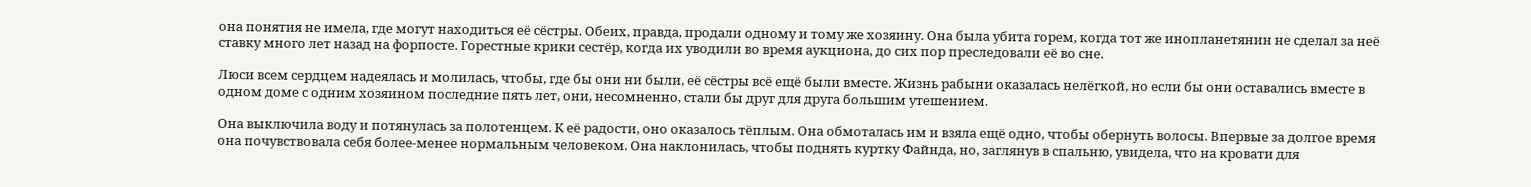она понятия не имела, где могут находиться её сёстры. Обеих, правда, продали одному и тому же хозяину. Она была убита горем, когда тот же инопланетянин не сделал за неё ставку много лет назад на форпосте. Горестные крики сестёр, когда их уводили во время аукциона, до сих пор преследовали её во сне.

Люси всем сердцем надеялась и молилась, чтобы, где бы они ни были, её сёстры всё ещё были вместе. Жизнь рабыни оказалась нелёгкой, но если бы они оставались вместе в одном доме с одним хозяином последние пять лет, они, несомненно, стали бы друг для друга большим утешением.

Она выключила воду и потянулась за полотенцем. К её радости, оно оказалось тёплым. Она обмоталась им и взяла ещё одно, чтобы обернуть волосы. Впервые за долгое время она почувствовала себя более-менее нормальным человеком. Она наклонилась, чтобы поднять куртку Файнда, но, заглянув в спальню, увидела, что на кровати для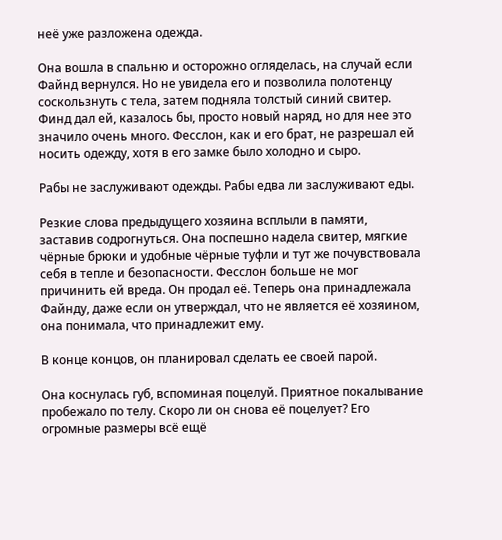неё уже разложена одежда.

Она вошла в спальню и осторожно огляделась, на случай если Файнд вернулся. Но не увидела его и позволила полотенцу соскользнуть с тела, затем подняла толстый синий свитер. Финд дал ей, казалось бы, просто новый наряд, но для нее это значило очень много. Фесслон, как и его брат, не разрешал ей носить одежду, хотя в его замке было холодно и сыро.

Рабы не заслуживают одежды. Рабы едва ли заслуживают еды.

Резкие слова предыдущего хозяина всплыли в памяти, заставив содрогнуться. Она поспешно надела свитер, мягкие чёрные брюки и удобные чёрные туфли и тут же почувствовала себя в тепле и безопасности. Фесслон больше не мог причинить ей вреда. Он продал её. Теперь она принадлежала Файнду, даже если он утверждал, что не является её хозяином, она понимала, что принадлежит ему.

В конце концов, он планировал сделать ее своей парой.

Она коснулась губ, вспоминая поцелуй. Приятное покалывание пробежало по телу. Скоро ли он снова её поцелует? Его огромные размеры всё ещё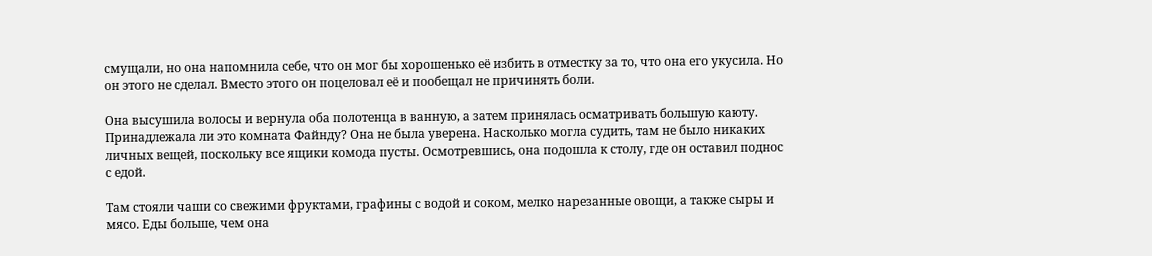смущали, но она напомнила себе, что он мог бы хорошенько её избить в отместку за то, что она его укусила. Но он этого не сделал. Вместо этого он поцеловал её и пообещал не причинять боли.

Она высушила волосы и вернула оба полотенца в ванную, а затем принялась осматривать большую каюту. Принадлежала ли это комната Файнду? Она не была уверена. Насколько могла судить, там не было никаких личных вещей, поскольку все ящики комода пусты. Осмотревшись, она подошла к столу, где он оставил поднос с едой.

Там стояли чаши со свежими фруктами, графины с водой и соком, мелко нарезанные овощи, а также сыры и мясо. Еды больше, чем она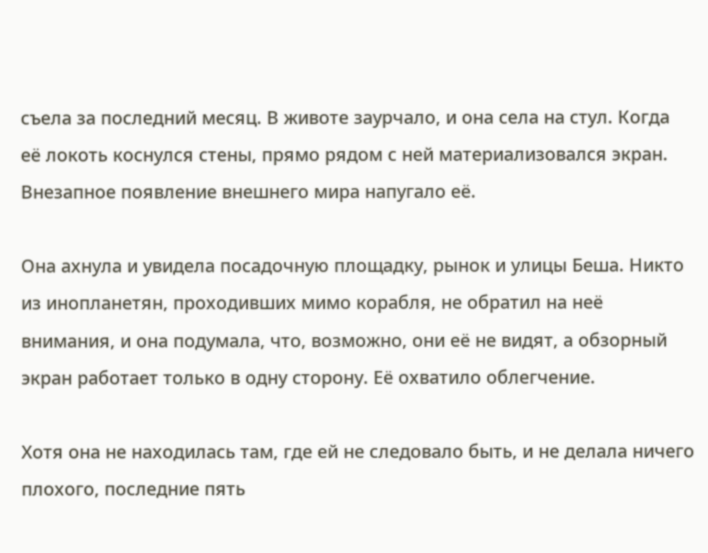съела за последний месяц. В животе заурчало, и она села на стул. Когда её локоть коснулся стены, прямо рядом с ней материализовался экран. Внезапное появление внешнего мира напугало её.

Она ахнула и увидела посадочную площадку, рынок и улицы Беша. Никто из инопланетян, проходивших мимо корабля, не обратил на неё внимания, и она подумала, что, возможно, они её не видят, а обзорный экран работает только в одну сторону. Её охватило облегчение.

Хотя она не находилась там, где ей не следовало быть, и не делала ничего плохого, последние пять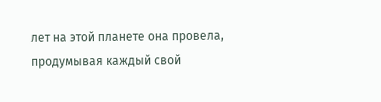лет на этой планете она провела, продумывая каждый свой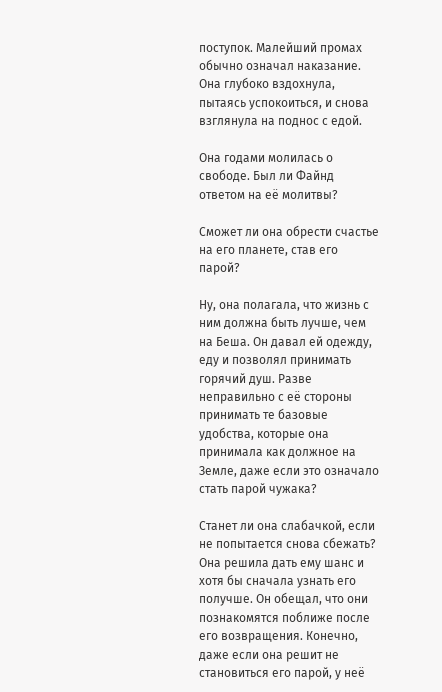поступок. Малейший промах обычно означал наказание. Она глубоко вздохнула, пытаясь успокоиться, и снова взглянула на поднос с едой.

Она годами молилась о свободе. Был ли Файнд ответом на её молитвы?

Сможет ли она обрести счастье на его планете, став его парой?

Ну, она полагала, что жизнь с ним должна быть лучше, чем на Беша. Он давал ей одежду, еду и позволял принимать горячий душ. Разве неправильно с её стороны принимать те базовые удобства, которые она принимала как должное на Земле, даже если это означало стать парой чужака?

Станет ли она слабачкой, если не попытается снова сбежать? Она решила дать ему шанс и хотя бы сначала узнать его получше. Он обещал, что они познакомятся поближе после его возвращения. Конечно, даже если она решит не становиться его парой, у неё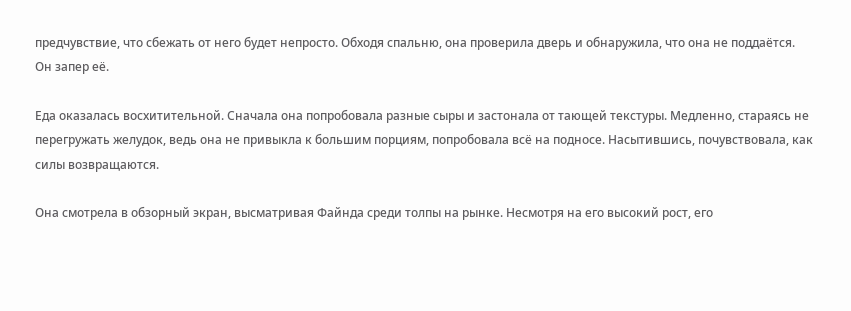предчувствие, что сбежать от него будет непросто. Обходя спальню, она проверила дверь и обнаружила, что она не поддаётся. Он запер её.

Еда оказалась восхитительной. Сначала она попробовала разные сыры и застонала от тающей текстуры. Медленно, стараясь не перегружать желудок, ведь она не привыкла к большим порциям, попробовала всё на подносе. Насытившись, почувствовала, как силы возвращаются.

Она смотрела в обзорный экран, высматривая Файнда среди толпы на рынке. Несмотря на его высокий рост, его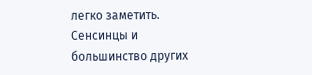легко заметить. Сенсинцы и большинство других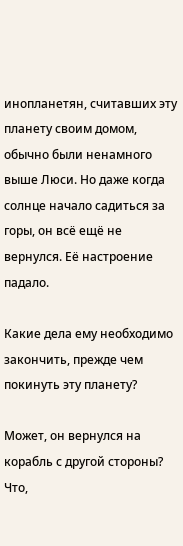инопланетян, считавших эту планету своим домом, обычно были ненамного выше Люси. Но даже когда солнце начало садиться за горы, он всё ещё не вернулся. Её настроение падало.

Какие дела ему необходимо закончить, прежде чем покинуть эту планету?

Может, он вернулся на корабль с другой стороны? Что,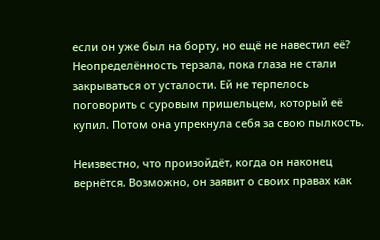если он уже был на борту, но ещё не навестил её? Неопределённость терзала, пока глаза не стали закрываться от усталости. Ей не терпелось поговорить с суровым пришельцем, который её купил. Потом она упрекнула себя за свою пылкость.

Неизвестно, что произойдёт, когда он наконец вернётся. Возможно, он заявит о своих правах как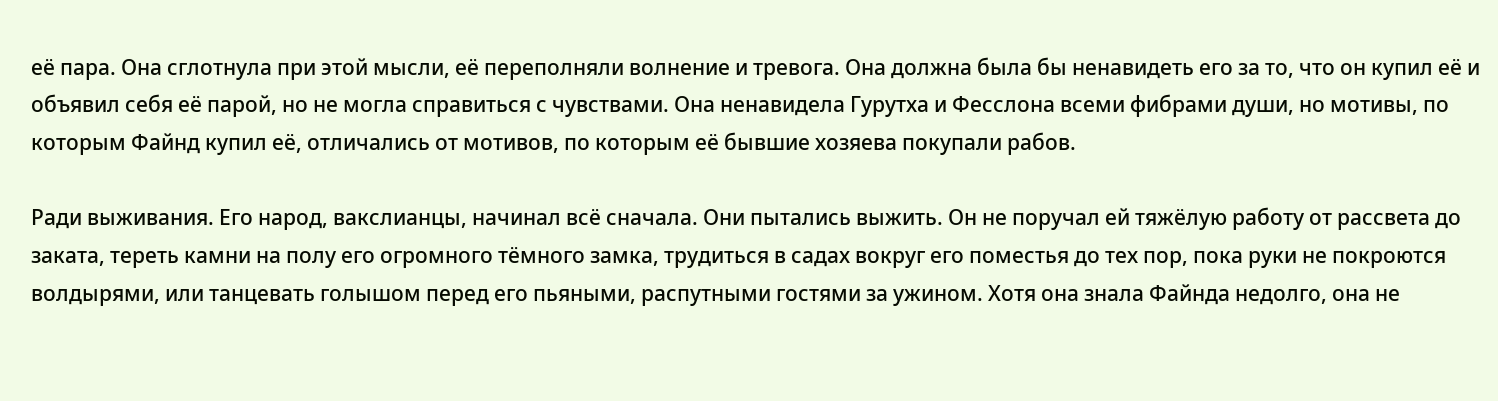её пара. Она сглотнула при этой мысли, её переполняли волнение и тревога. Она должна была бы ненавидеть его за то, что он купил её и объявил себя её парой, но не могла справиться с чувствами. Она ненавидела Гурутха и Фесслона всеми фибрами души, но мотивы, по которым Файнд купил её, отличались от мотивов, по которым её бывшие хозяева покупали рабов.

Ради выживания. Его народ, вакслианцы, начинал всё сначала. Они пытались выжить. Он не поручал ей тяжёлую работу от рассвета до заката, тереть камни на полу его огромного тёмного замка, трудиться в садах вокруг его поместья до тех пор, пока руки не покроются волдырями, или танцевать голышом перед его пьяными, распутными гостями за ужином. Хотя она знала Файнда недолго, она не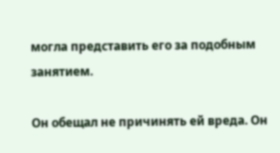могла представить его за подобным занятием.

Он обещал не причинять ей вреда. Он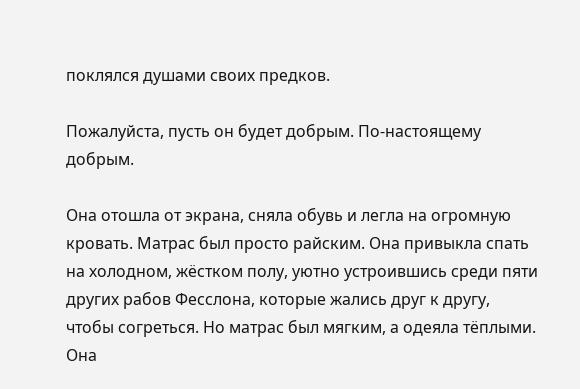поклялся душами своих предков.

Пожалуйста, пусть он будет добрым. По-настоящему добрым.

Она отошла от экрана, сняла обувь и легла на огромную кровать. Матрас был просто райским. Она привыкла спать на холодном, жёстком полу, уютно устроившись среди пяти других рабов Фесслона, которые жались друг к другу, чтобы согреться. Но матрас был мягким, а одеяла тёплыми. Она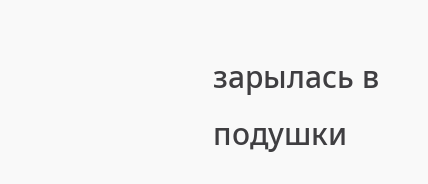зарылась в подушки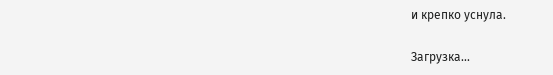и крепко уснула.

Загрузка...